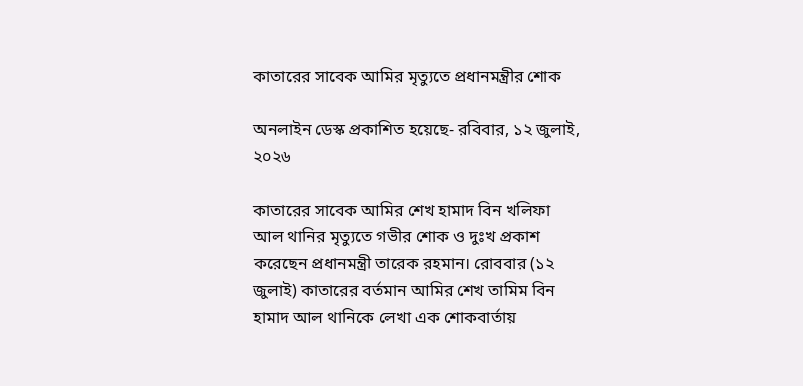কাতা‌রের সাবেক আমির মৃত্যুতে প্রধানমন্ত্রীর শোক

অনলাইন ডেস্ক প্রকাশিত হয়েছে- রবিবার, ১২ জুলাই, ২০২৬

কাতারের সাবেক আমির শেখ হামাদ বিন খলিফা আল থানির মৃত্যুতে গভীর শোক ও দুঃখ প্রকাশ করেছেন প্রধানমন্ত্রী তারেক রহমান। রোববার (১২ জুলাই) কাতারের বর্তমান আমির শেখ তামিম বিন হামাদ আল থানিকে লেখা এক শোকবার্তায়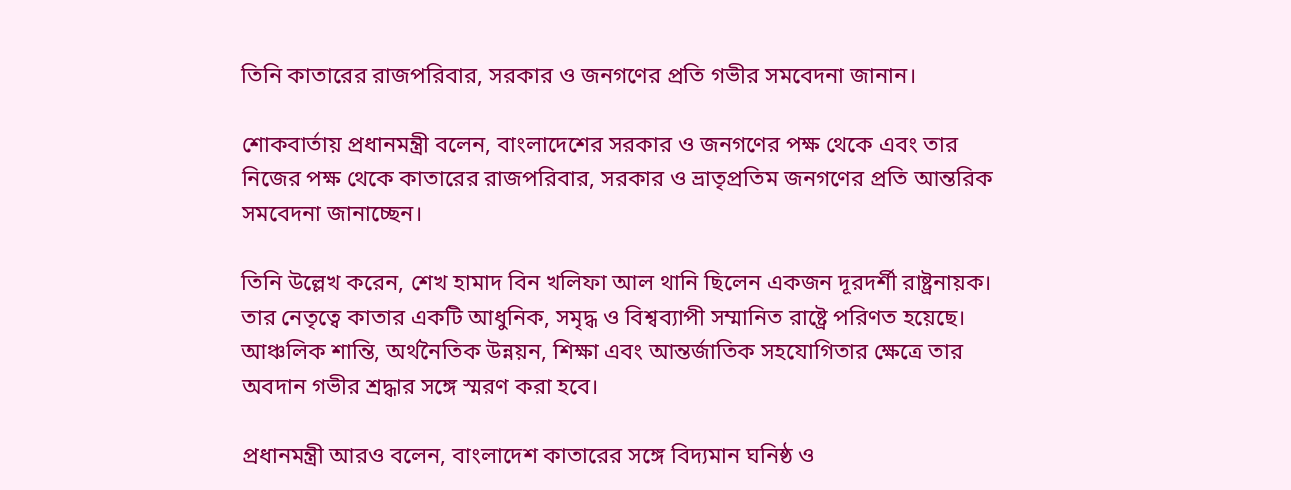তিনি কাতারের রাজপরিবার, সরকার ও জনগণের প্রতি গভীর সমবেদনা জানান।

শোকবার্তায় প্রধানমন্ত্রী বলেন, বাংলাদেশের সরকার ও জনগণের পক্ষ থেকে এবং তার নিজের পক্ষ থেকে কাতারের রাজপরিবার, সরকার ও ভ্রাতৃপ্রতিম জনগণের প্রতি আন্তরিক সমবেদনা জানাচ্ছেন।

তিনি উল্লেখ করেন, শেখ হামাদ বিন খলিফা আল থানি ছিলেন একজন দূরদর্শী রাষ্ট্রনায়ক। তার নেতৃত্বে কাতার একটি আধুনিক, সমৃদ্ধ ও বিশ্বব্যাপী সম্মানিত রাষ্ট্রে পরিণত হয়েছে। আঞ্চলিক শান্তি, অর্থনৈতিক উন্নয়ন, শিক্ষা এবং আন্তর্জাতিক সহযোগিতার ক্ষেত্রে তার অবদান গভীর শ্রদ্ধার সঙ্গে স্মরণ করা হবে।

প্রধানমন্ত্রী আরও বলেন, বাংলাদেশ কাতারের সঙ্গে বিদ্যমান ঘনিষ্ঠ ও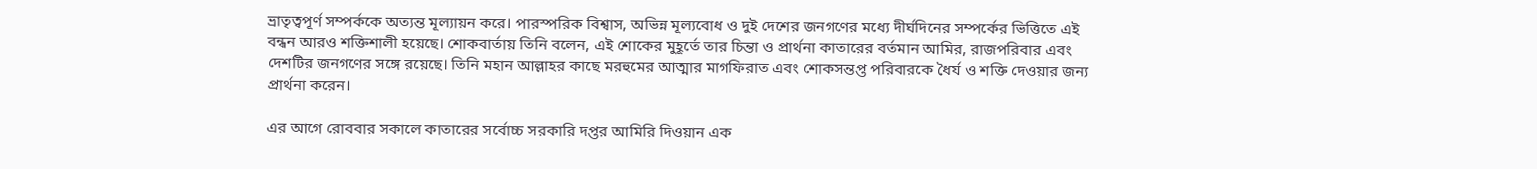ভ্রাতৃত্বপূর্ণ সম্পর্ককে অত্যন্ত মূল্যায়ন করে। পারস্পরিক বিশ্বাস, অভিন্ন মূল্যবোধ ও দুই দেশের জনগণের মধ্যে দীর্ঘদিনের সম্পর্কের ভিত্তিতে এই বন্ধন আরও শক্তিশালী হয়েছে। শোকবার্তায় তিনি বলেন, এই শোকের মুহূর্তে তার চিন্তা ও প্রার্থনা কাতারের বর্তমান আমির, রাজপরিবার এবং দেশটির জনগণের সঙ্গে রয়েছে। তিনি মহান আল্লাহর কাছে মরহুমের আত্মার মাগফিরাত এবং শোকসন্তপ্ত পরিবারকে ধৈর্য ও শক্তি দেওয়ার জন্য প্রার্থনা করেন।

এর আগে রোববার সকালে কাতারের সর্বোচ্চ সরকারি দপ্তর আমিরি দিওয়ান এক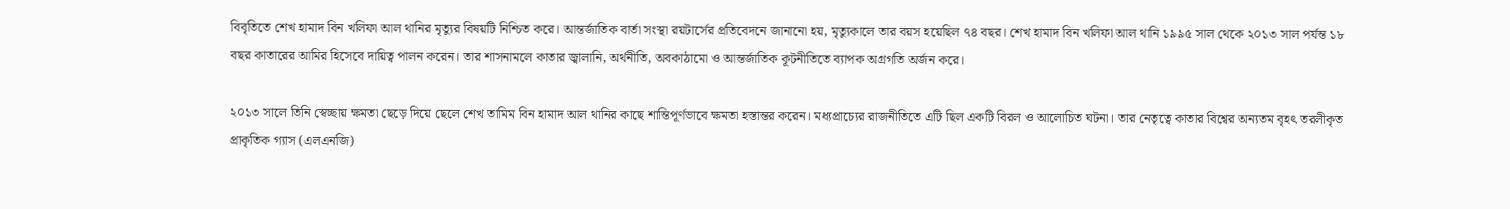বিবৃতিতে শেখ হামাদ বিন খলিফা আল থানির মৃত্যুর বিষয়টি নিশ্চিত করে। আন্তর্জাতিক বার্তা সংস্থা রয়টার্সের প্রতিবেদনে জানানো হয়, মৃত্যুকালে তার বয়স হয়েছিল ৭৪ বছর। শেখ হামাদ বিন খলিফা আল থানি ১৯৯৫ সাল থেকে ২০১৩ সাল পর্যন্ত ১৮ বছর কাতারের আমির হিসেবে দায়িত্ব পালন করেন। তার শাসনামলে কাতার জ্বালানি, অর্থনীতি, অবকাঠামো ও আন্তর্জাতিক কূটনীতিতে ব্যাপক অগ্রগতি অর্জন করে।

২০১৩ সালে তিনি স্বেচ্ছায় ক্ষমতা ছেড়ে দিয়ে ছেলে শেখ তামিম বিন হামাদ আল থানির কাছে শান্তিপূর্ণভাবে ক্ষমতা হস্তান্তর করেন। মধ্যপ্রাচ্যের রাজনীতিতে এটি ছিল একটি বিরল ও আলোচিত ঘটনা। তার নেতৃত্বে কাতার বিশ্বের অন্যতম বৃহৎ তরলীকৃত প্রাকৃতিক গ্যাস (এলএনজি)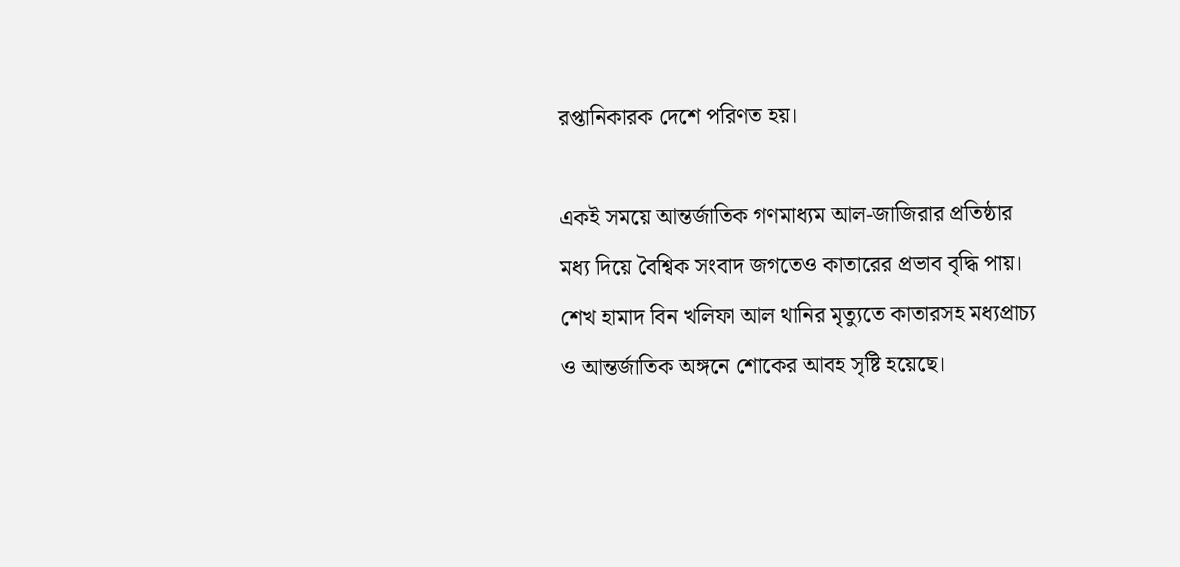রপ্তানিকারক দেশে পরিণত হয়।

একই সময়ে আন্তর্জাতিক গণমাধ্যম আল-জাজিরার প্রতিষ্ঠার মধ্য দিয়ে বৈশ্বিক সংবাদ জগতেও কাতারের প্রভাব বৃদ্ধি পায়। শেখ হামাদ বিন খলিফা আল থানির মৃত্যুতে কাতারসহ মধ্যপ্রাচ্য ও আন্তর্জাতিক অঙ্গনে শোকের আবহ সৃষ্টি হয়েছে।